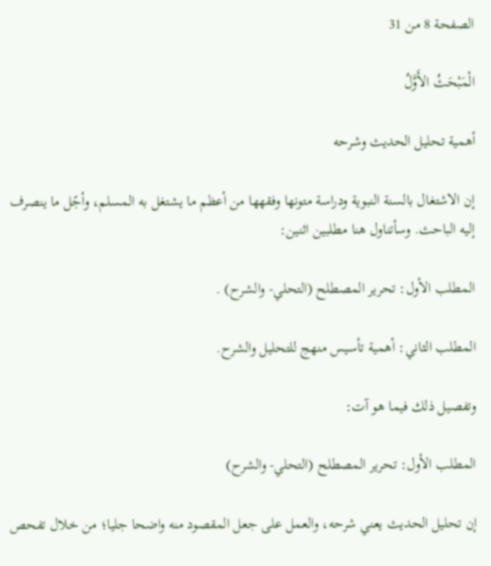الصفحة 8 من 31

الْمَبْحَثُ الأَوَّلُ

أهمية تحليل الحديث وشرحه

إن الاشتغال بالسنة النبوية ودراسة متونها وفقهها من أعظم ما يشتغل به المسلم، وأجًل ما ينصرف إليه الباحث. وسأتناول هنا مطلبين اثنين:

المطلب الأول: تحرير المصطلح (التحلي- والشرح) .

المطلب الثاني: أهمية تأسيس منهج للتحليل والشرح.

وتفصيل ذلك فيما هو آت:

المطلب الأول: تحرير المصطلح (التحلي- والشرح)

إن تحليل الحديث يعني شرحه، والعمل على جعل المقصود منه واضحا جليا؛ من خلال تفحص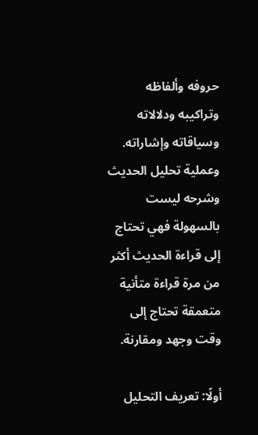حروفه وألفاظه وتراكيبه ودلالاته وسياقاته وإشاراته. وعملية تحليل الحديث وشرحه ليست بالسهولة فهي تحتاج إلى قراءة الحديث أكثر من مرة قراءة متأنية متعمقة تحتاج إلى وقت وجهد ومقارنة.

أولًا: تعريف التحليل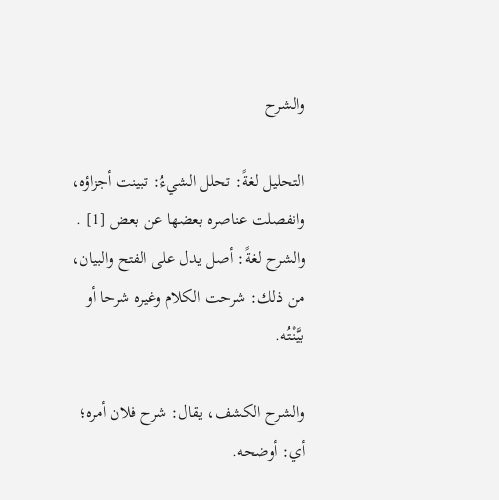والشرح

التحليل لغةً: تحلل الشيءُ: تبينت أجزاؤه، وانفصلت عناصره بعضها عن بعض [1] . والشرح لغةً: أصل يدل على الفتح والبيان، من ذلك: شرحت الكلام وغيره شرحا أو بيَّنْتُه.

والشرح الكشف، يقال: شرح فلان أمره؛ أي: أوضحه.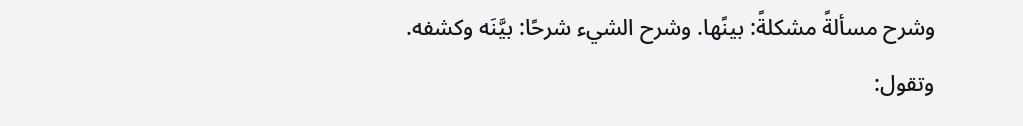وشرح مسألةً مشكلةً: بينًها. وشرح الشيء شرحًا: بيَّنَه وكشفه. وتقول: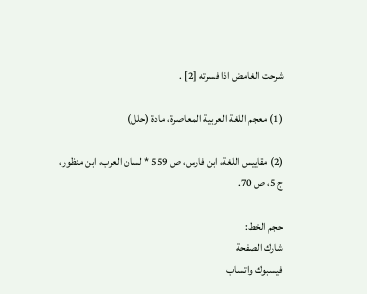شرحت الغامض اذا فسرته [2] .

(1) معجم اللغة العربية المعاصرة، مادة (حلل)

(2) مقاييس اللغة، ابن فارس، ص 559 * لسان العرب، ابن منظور، ج 5، ص 70.

حجم الخط:
شارك الصفحة
فيسبوك واتساب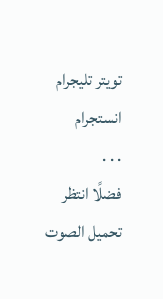تويتر تليجرام انستجرام
. . .
فضلًا انتظر تحميل الصوت